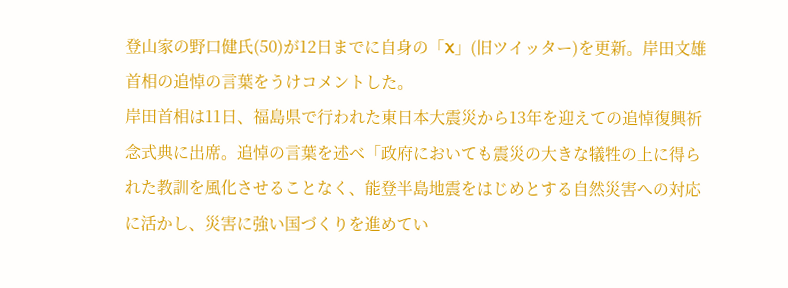登山家の野口健氏(50)が12日までに自身の「X」(旧ツイッター)を更新。岸田文雄首相の追悼の言葉をうけコメントした。
岸田首相は11日、福島県で行われた東日本大震災から13年を迎えての追悼復興祈念式典に出席。追悼の言葉を述べ「政府においても震災の大きな犠牲の上に得られた教訓を風化させることなく、能登半島地震をはじめとする自然災害への対応に活かし、災害に強い国づくりを進めてい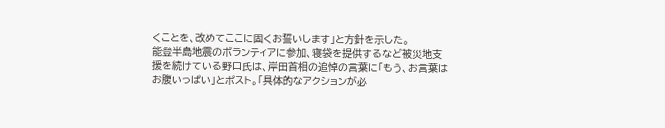くことを、改めてここに固くお誓いします」と方針を示した。
能登半島地震のボランティアに参加、寝袋を提供するなど被災地支援を続けている野口氏は、岸田首相の追悼の言葉に「もう、お言葉はお腹いっぱい」とポスト。「具体的なアクションが必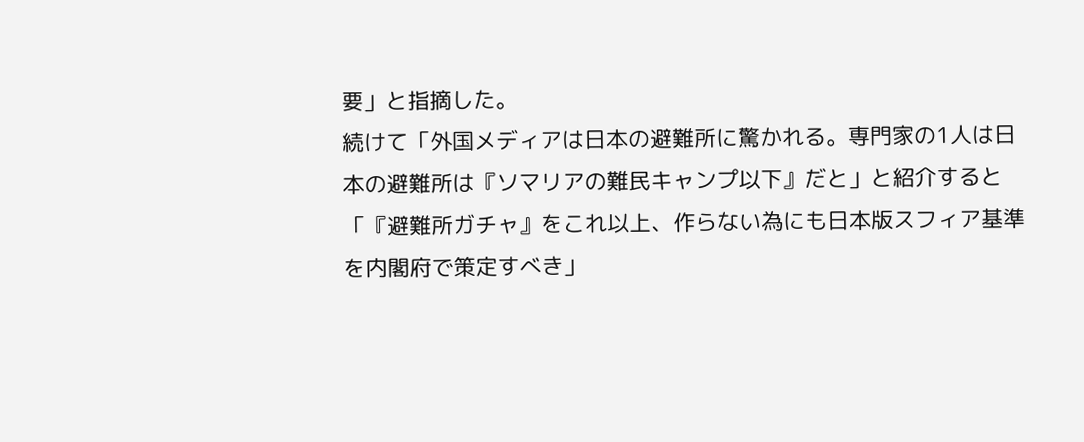要」と指摘した。
続けて「外国メディアは日本の避難所に驚かれる。専門家の1人は日本の避難所は『ソマリアの難民キャンプ以下』だと」と紹介すると「『避難所ガチャ』をこれ以上、作らない為にも日本版スフィア基準を内閣府で策定すべき」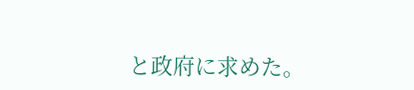と政府に求めた。